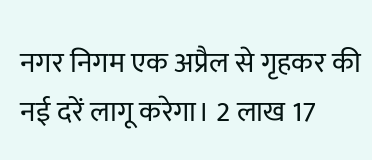नगर निगम एक अप्रैल से गृहकर की नई दरें लागू करेगा। 2 लाख 17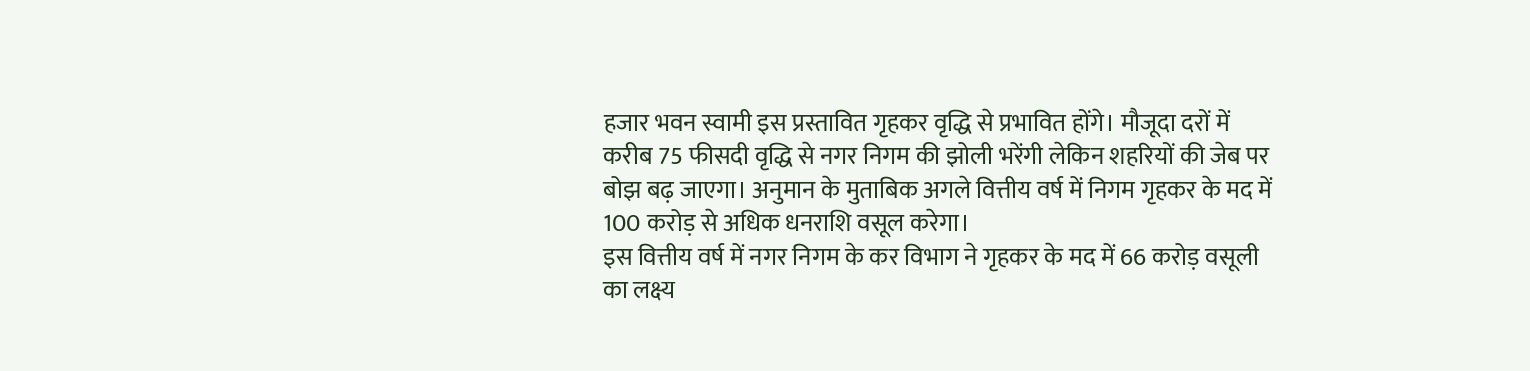हजार भवन स्वामी इस प्रस्तावित गृहकर वृद्धि से प्रभावित होंगे। मौजूदा दरों में करीब 75 फीसदी वृद्धि से नगर निगम की झोली भरेंगी लेकिन शहरियों की जेब पर बोझ बढ़ जाएगा। अनुमान के मुताबिक अगले वित्तीय वर्ष में निगम गृहकर के मद में 100 करोड़ से अधिक धनराशि वसूल करेगा।
इस वित्तीय वर्ष में नगर निगम के कर विभाग ने गृहकर के मद में 66 करोड़ वसूली का लक्ष्य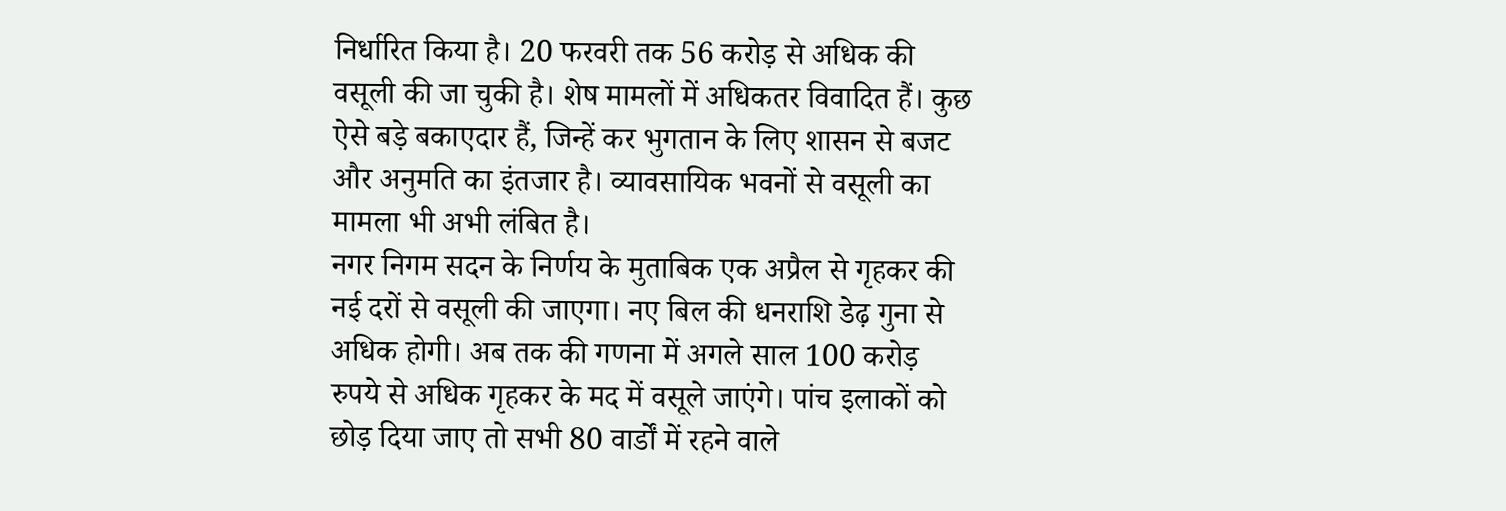निर्धारित किया है। 20 फरवरी तक 56 करोड़ से अधिक की वसूली की जा चुकी है। शेष मामलों में अधिकतर विवादित हैं। कुछ ऐसे बड़े बकाएदार हैं, जिन्हें कर भुगतान के लिए शासन से बजट और अनुमति का इंतजार है। व्यावसायिक भवनों से वसूली का मामला भी अभी लंबित है।
नगर निगम सदन के निर्णय के मुताबिक एक अप्रैल से गृहकर की नई दरों से वसूली की जाएगा। नए बिल की धनराशि डेढ़ गुना से अधिक होगी। अब तक की गणना में अगले साल 100 करोड़ रुपये से अधिक गृहकर के मद में वसूले जाएंगे। पांच इलाकों को छोड़ दिया जाए तो सभी 80 वार्डों में रहने वाले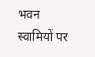भवन स्वामियों पर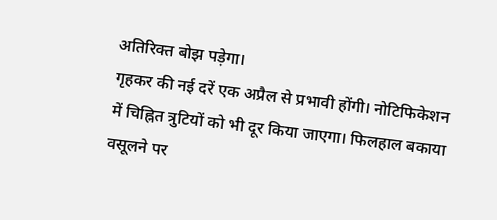अतिरिक्त बोझ पड़ेगा।
गृहकर की नई दरें एक अप्रैल से प्रभावी होंगी। नोटिफिकेशन में चिह्नित त्रुटियों को भी दूर किया जाएगा। फिलहाल बकाया वसूलने पर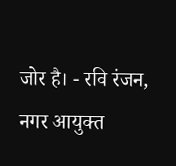जोर है। - रवि रंजन, नगर आयुक्त